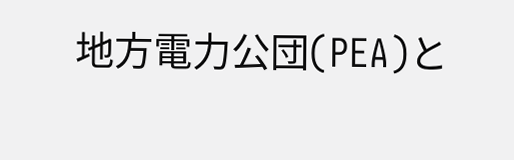地方電力公団(PEA)と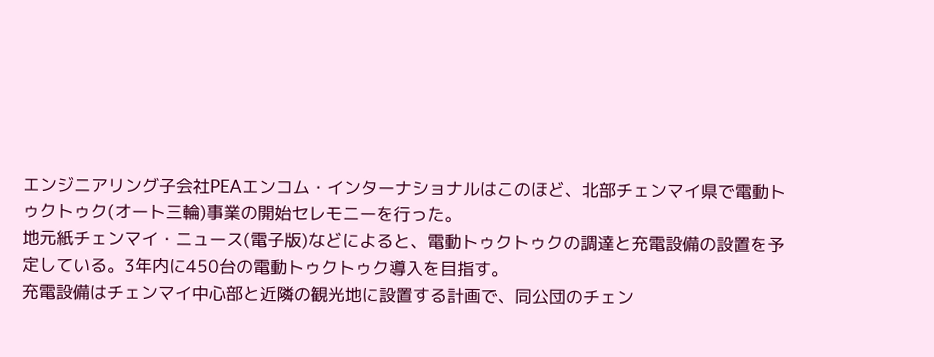エンジニアリング子会社PEAエンコム・インターナショナルはこのほど、北部チェンマイ県で電動トゥクトゥク(オート三輪)事業の開始セレモニーを行った。
地元紙チェンマイ・ニュース(電子版)などによると、電動トゥクトゥクの調達と充電設備の設置を予定している。3年内に450台の電動トゥクトゥク導入を目指す。
充電設備はチェンマイ中心部と近隣の観光地に設置する計画で、同公団のチェン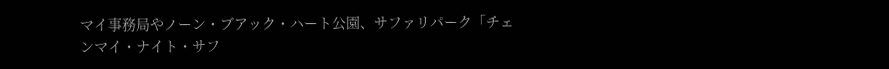マイ事務局やノーン・ブアック・ハート公園、サファリパーク「チェンマイ・ナイト・サフ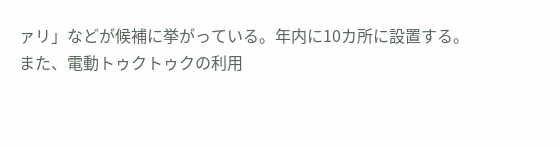ァリ」などが候補に挙がっている。年内に10カ所に設置する。
また、電動トゥクトゥクの利用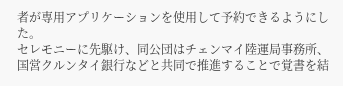者が専用アプリケーションを使用して予約できるようにした。
セレモニーに先駆け、同公団はチェンマイ陸運局事務所、国営クルンタイ銀行などと共同で推進することで覚書を結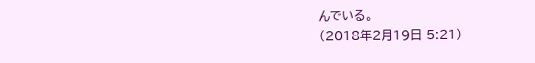んでいる。
(2018年2月19日 5:21)